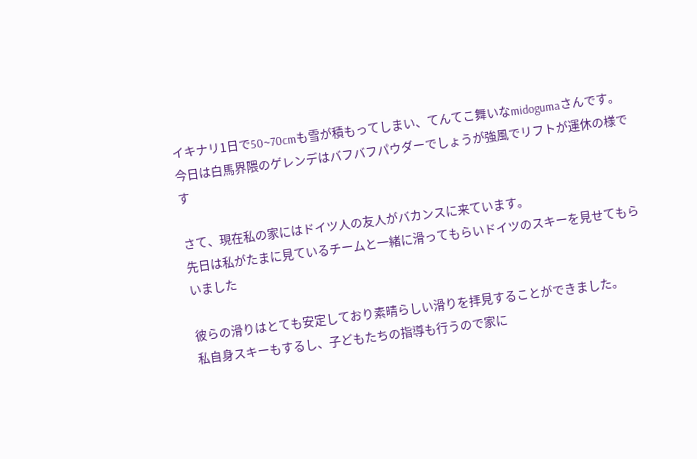イキナリ1日で50~70cmも雪が積もってしまい、てんてこ舞いなmidogumaさんです。
今日は白馬界隈のゲレンデはバフバフパウダーでしょうが強風でリフトが運休の様です

さて、現在私の家にはドイツ人の友人がバカンスに来ています。
先日は私がたまに見ているチームと一緒に滑ってもらいドイツのスキーを見せてもらいました

彼らの滑りはとても安定しており素晴らしい滑りを拝見することができました。
私自身スキーもするし、子どもたちの指導も行うので家に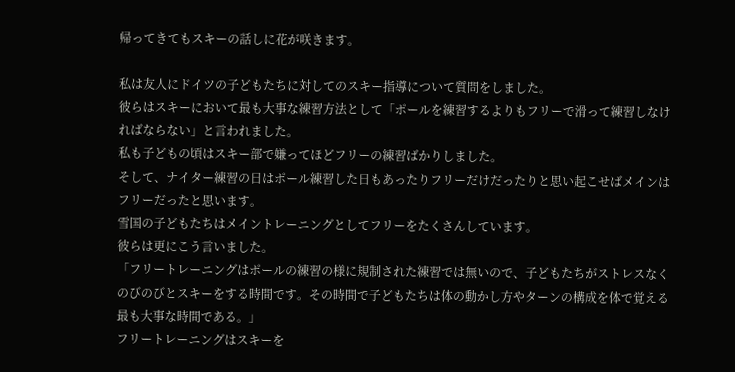帰ってきてもスキーの話しに花が咲きます。

私は友人にドイツの子どもたちに対してのスキー指導について質問をしました。
彼らはスキーにおいて最も大事な練習方法として「ポールを練習するよりもフリーで滑って練習しなければならない」と言われました。
私も子どもの頃はスキー部で嫌ってほどフリーの練習ばかりしました。
そして、ナイター練習の日はポール練習した日もあったりフリーだけだったりと思い起こせばメインはフリーだったと思います。
雪国の子どもたちはメイントレーニングとしてフリーをたくさんしています。
彼らは更にこう言いました。
「フリートレーニングはポールの練習の様に規制された練習では無いので、子どもたちがストレスなくのびのびとスキーをする時間です。その時間で子どもたちは体の動かし方やターンの構成を体で覚える最も大事な時間である。」
フリートレーニングはスキーを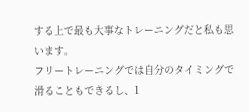する上で最も大事なトレーニングだと私も思います。
フリートレーニングでは自分のタイミングで滑ることもできるし、1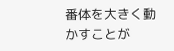番体を大きく動かすことが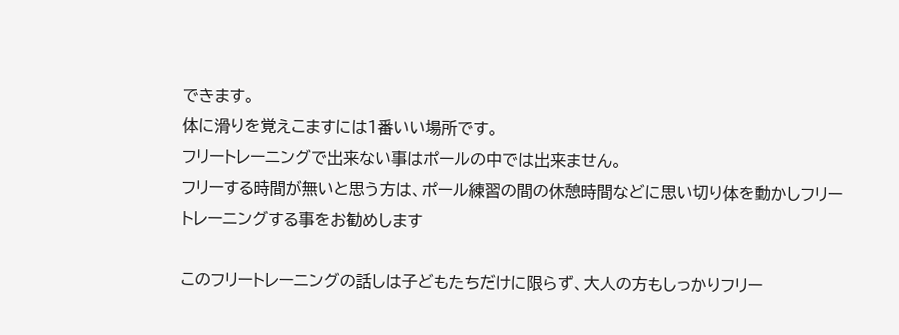できます。
体に滑りを覚えこますには1番いい場所です。
フリートレーニングで出来ない事はポールの中では出来ません。
フリーする時間が無いと思う方は、ポール練習の間の休憩時間などに思い切り体を動かしフリートレーニングする事をお勧めします

このフリートレーニングの話しは子どもたちだけに限らず、大人の方もしっかりフリー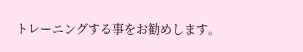トレーニングする事をお勧めします。